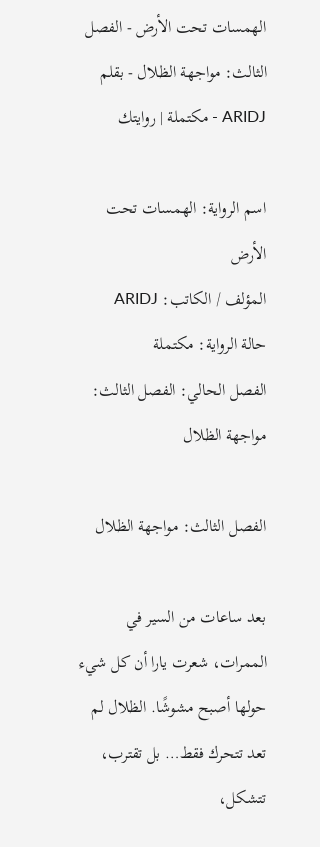الهمسات تحت الأرض - الفصل الثالث: مواجهة الظلال - بقلم ARIDJ - مكتملة | روايتك

اسم الرواية: الهمسات تحت الأرض
المؤلف / الكاتب: ARIDJ
حالة الرواية: مكتملة
الفصل الحالي: الفصل الثالث: مواجهة الظلال

الفصل الثالث: مواجهة الظلال

بعد ساعات من السير في الممرات، شعرت يارا أن كل شيء حولها أصبح مشوشًا. الظلال لم تعد تتحرك فقط… بل تقترب، تتشكل،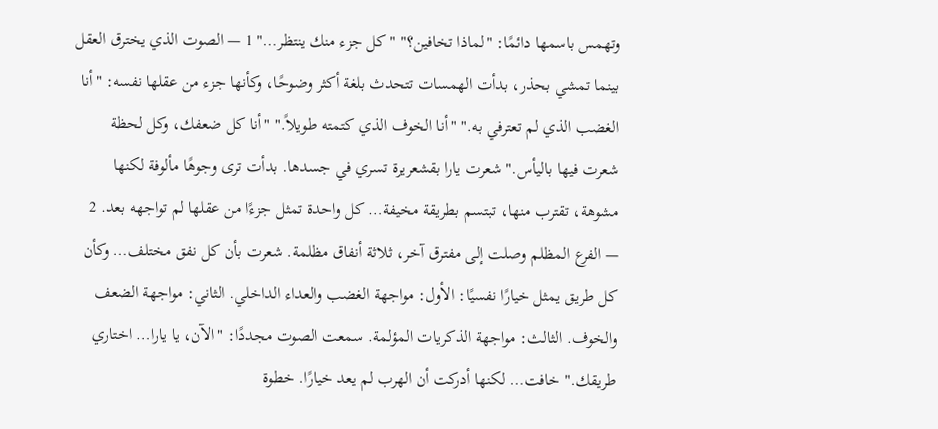وتهمس باسمها دائمًا: "لماذا تخافين؟" "كل جزء منك ينتظر…" 1 — الصوت الذي يخترق العقل بينما تمشي بحذر، بدأت الهمسات تتحدث بلغة أكثر وضوحًا، وكأنها جزء من عقلها نفسه: "أنا الغضب الذي لم تعترفي به." "أنا الخوف الذي كتمته طويلاً." "أنا كل ضعفك، وكل لحظة شعرت فيها باليأس." شعرت يارا بقشعريرة تسري في جسدها. بدأت ترى وجوهًا مألوفة لكنها مشوهة، تقترب منها، تبتسم بطريقة مخيفة… كل واحدة تمثل جزءًا من عقلها لم تواجهه بعد. 2 — الفرع المظلم وصلت إلى مفترق آخر، ثلاثة أنفاق مظلمة. شعرت بأن كل نفق مختلف… وكأن كل طريق يمثل خيارًا نفسيًا: الأول: مواجهة الغضب والعداء الداخلي. الثاني: مواجهة الضعف والخوف. الثالث: مواجهة الذكريات المؤلمة. سمعت الصوت مجددًا: "الآن، يا يارا… اختاري طريقك." خافت… لكنها أدركت أن الهرب لم يعد خيارًا. خطوة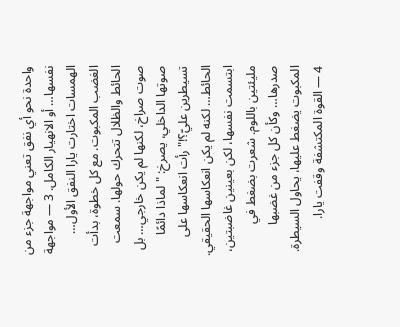واحدة نحو أي نفق تعني مواجهة جزء من نفسها… أو الانهيار الكامل. 3 — مواجهة الهمسات اختارت يارا النفق الأول… الغضب المكبوت. مع كل خطوة، بدأت الحائط والظلال تتحرك حولها. سمعت صوت صراخ، لكنها لم يكن خارجي… بل صوتها الداخلي، يصرخ: "لماذا دائمًا تسيطرين عليّ؟!" رأت انعكاسها على الحائط… لكنه لم يكن انعكاسها الحقيقي. ابتسمت نفسها، لكن بعينين غاضبتين، مليئتين باللوم. شعرت بضغط في صدرها… وكأن كل جزء من غضبها المكبوت يضغط عليها، يحاول السيطرة. 4 — القوة المكتشفة وقفت يارا.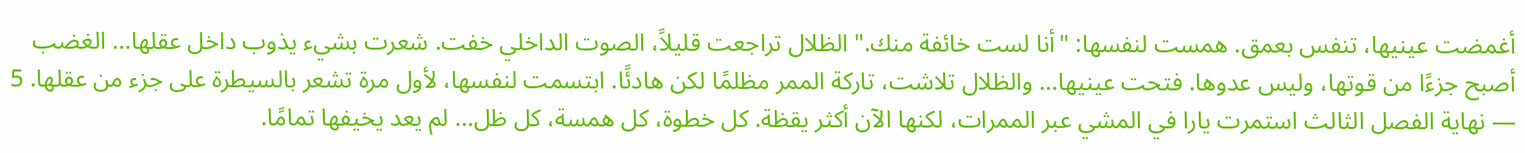أغمضت عينيها، تنفس بعمق. همست لنفسها: "أنا لست خائفة منك." الظلال تراجعت قليلاً، الصوت الداخلي خفت. شعرت بشيء يذوب داخل عقلها… الغضب أصبح جزءًا من قوتها، وليس عدوها. فتحت عينيها… والظلال تلاشت، تاركة الممر مظلمًا لكن هادئًا. ابتسمت لنفسها، لأول مرة تشعر بالسيطرة على جزء من عقلها. 5 — نهاية الفصل الثالث استمرت يارا في المشي عبر الممرات، لكنها الآن أكثر يقظة. كل خطوة، كل همسة، كل ظل… لم يعد يخيفها تمامًا.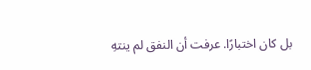بل كان اختبارًا. عرفت أن النفق لم ينتهِ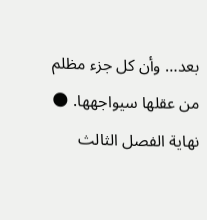بعد… وأن كل جزء مظلم من عقلها سيواجهها. 🌑 نهاية الفصل الثالث